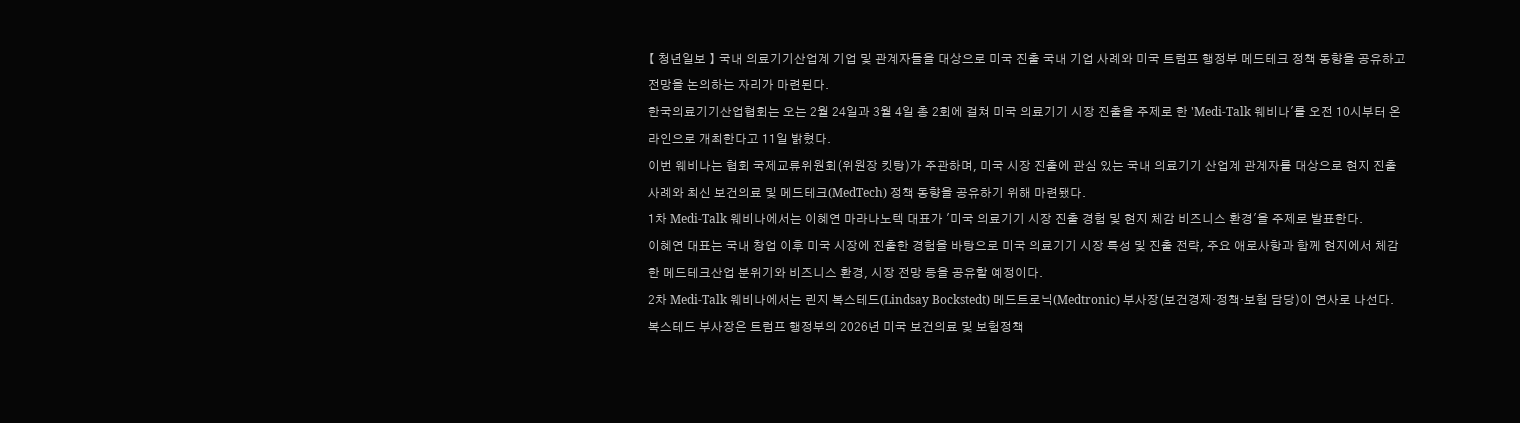【 청년일보 】 국내 의료기기산업계 기업 및 관계자들을 대상으로 미국 진출 국내 기업 사례와 미국 트럼프 행정부 메드테크 정책 동향을 공유하고 전망을 논의하는 자리가 마련된다.
한국의료기기산업협회는 오는 2월 24일과 3월 4일 총 2회에 걸쳐 미국 의료기기 시장 진출을 주제로 한 'Medi-Talk 웨비나'를 오전 10시부터 온라인으로 개최한다고 11일 밝혔다.
이번 웨비나는 협회 국제교류위원회(위원장 킷탕)가 주관하며, 미국 시장 진출에 관심 있는 국내 의료기기 산업계 관계자를 대상으로 현지 진출 사례와 최신 보건의료 및 메드테크(MedTech) 정책 동향을 공유하기 위해 마련됐다.
1차 Medi-Talk 웨비나에서는 이혜연 마라나노텍 대표가 '미국 의료기기 시장 진출 경험 및 현지 체감 비즈니스 환경'을 주제로 발표한다.
이혜연 대표는 국내 창업 이후 미국 시장에 진출한 경험을 바탕으로 미국 의료기기 시장 특성 및 진출 전략, 주요 애로사항과 함께 현지에서 체감한 메드테크산업 분위기와 비즈니스 환경, 시장 전망 등을 공유할 예정이다.
2차 Medi-Talk 웨비나에서는 린지 복스테드(Lindsay Bockstedt) 메드트로닉(Medtronic) 부사장(보건경제·정책·보험 담당)이 연사로 나선다.
복스테드 부사장은 트럼프 행정부의 2026년 미국 보건의료 및 보험정책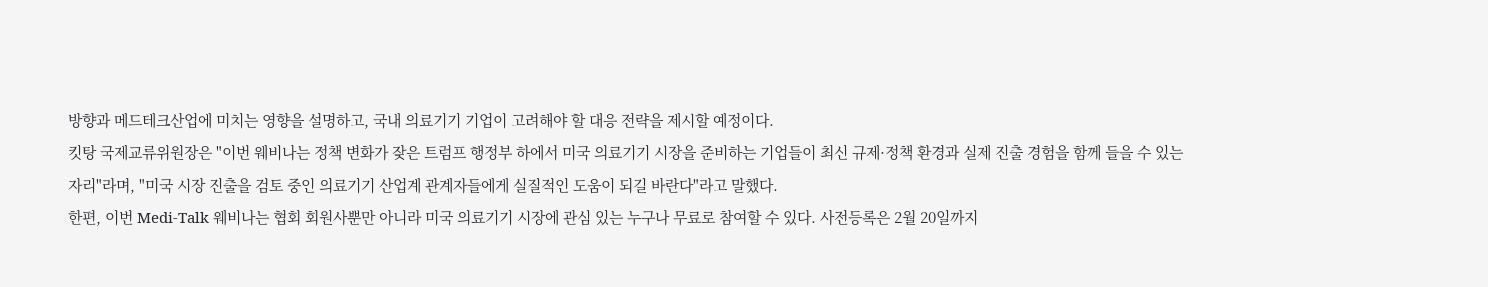방향과 메드테크산업에 미치는 영향을 설명하고, 국내 의료기기 기업이 고려해야 할 대응 전략을 제시할 예정이다.
킷탕 국제교류위원장은 "이번 웨비나는 정책 변화가 잦은 트럼프 행정부 하에서 미국 의료기기 시장을 준비하는 기업들이 최신 규제·정책 환경과 실제 진출 경험을 함께 들을 수 있는 자리"라며, "미국 시장 진출을 검토 중인 의료기기 산업계 관계자들에게 실질적인 도움이 되길 바란다"라고 말했다.
한편, 이번 Medi-Talk 웨비나는 협회 회원사뿐만 아니라 미국 의료기기 시장에 관심 있는 누구나 무료로 참여할 수 있다. 사전등록은 2월 20일까지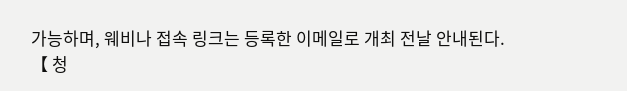가능하며, 웨비나 접속 링크는 등록한 이메일로 개최 전날 안내된다.
【 청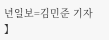년일보=김민준 기자 】